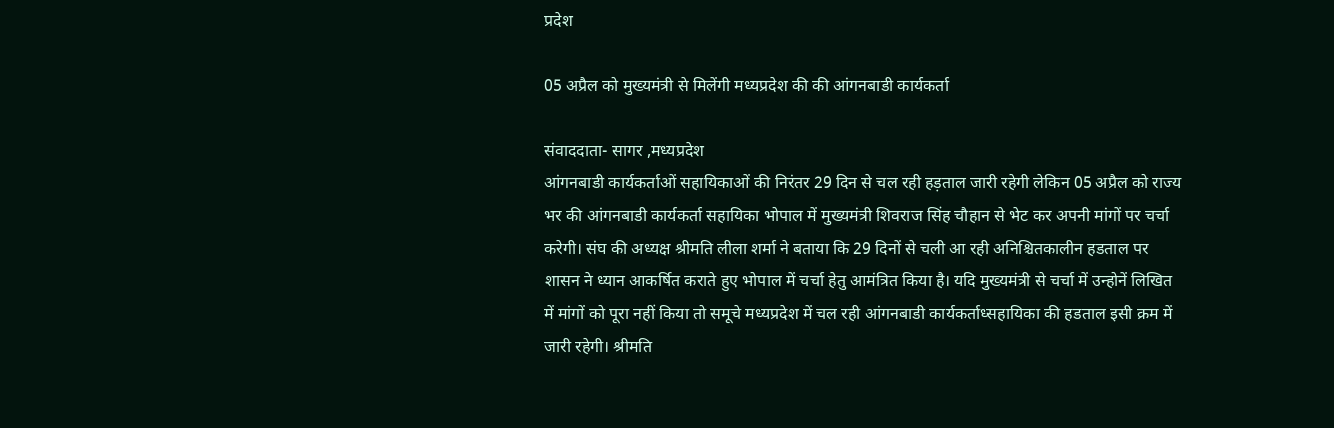प्रदेश

05 अप्रैल को मुख्यमंत्री से मिलेंगी मध्यप्रदेश की की आंगनबाडी कार्यकर्ता

संवाददाता- सागर ,मध्यप्रदेश
आंगनबाडी कार्यकर्ताओं सहायिकाओं की निरंतर 29 दिन से चल रही हड़ताल जारी रहेगी लेकिन 05 अप्रैल को राज्य भर की आंगनबाडी कार्यकर्ता सहायिका भोपाल में मुख्यमंत्री शिवराज सिंह चौहान से भेट कर अपनी मांगों पर चर्चा करेगी। संघ की अध्यक्ष श्रीमति लीला शर्मा ने बताया कि 29 दिनों से चली आ रही अनिश्चितकालीन हडताल पर शासन ने ध्यान आकर्षित कराते हुए भोपाल में चर्चा हेतु आमंत्रित किया है। यदि मुख्यमंत्री से चर्चा में उन्होनें लिखित में मांगों को पूरा नहीं किया तो समूचे मध्यप्रदेश में चल रही आंगनबाडी कार्यकर्ताध्सहायिका की हडताल इसी क्रम में जारी रहेगी। श्रीमति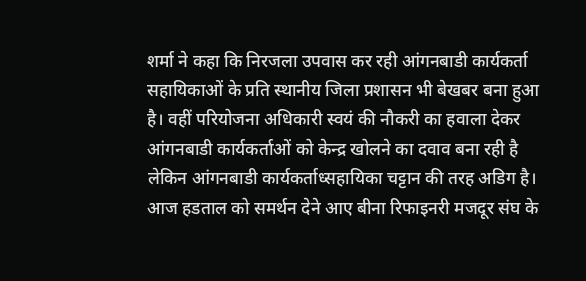शर्मा ने कहा कि निरजला उपवास कर रही आंगनबाडी कार्यकर्ता सहायिकाओं के प्रति स्थानीय जिला प्रशासन भी बेखबर बना हुआ है। वहीं परियोजना अधिकारी स्वयं की नौकरी का हवाला देकर आंगनबाडी कार्यकर्ताओं को केन्द्र खोलने का दवाव बना रही है लेकिन आंगनबाडी कार्यकर्ताध्सहायिका चट्टान की तरह अडिग है। आज हडताल को समर्थन देने आए बीना रिफाइनरी मजदूर संघ के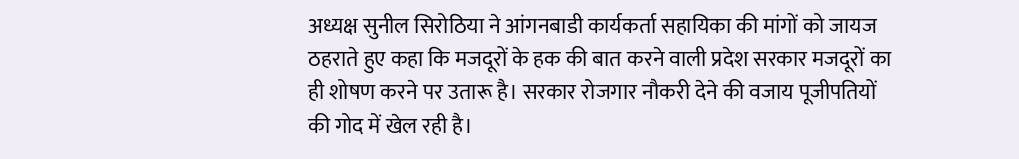अध्यक्ष सुनील सिरोठिया ने आंगनबाडी कार्यकर्ता सहायिका की मांगों को जायज ठहराते हुए कहा कि मजदूरों के हक की बात करने वाली प्रदेश सरकार मजदूरों का ही शोषण करने पर उतारू है। सरकार रोजगार नौकरी देने की वजाय पूजीपतियों की गोद में खेल रही है।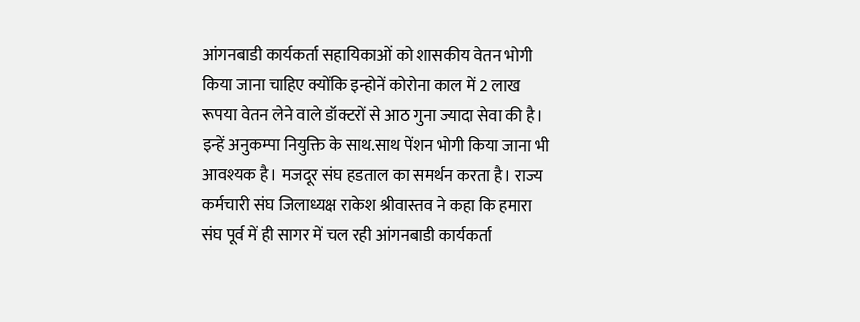आंगनबाडी कार्यकर्ता सहायिकाओं को शासकीय वेतन भोगी किया जाना चाहिए क्योंकि इन्होनें कोरोना काल में 2 लाख रूपया वेतन लेने वाले डॉक्टरों से आठ गुना ज्यादा सेवा की है। इन्हें अनुकम्पा नियुक्ति के साथ.साथ पेंशन भोगी किया जाना भी आवश्यक है। मजदूर संघ हडताल का समर्थन करता है। राज्य कर्मचारी संघ जिलाध्यक्ष राकेश श्रीवास्तव ने कहा कि हमारा संघ पूर्व में ही सागर में चल रही आंगनबाडी कार्यकर्ता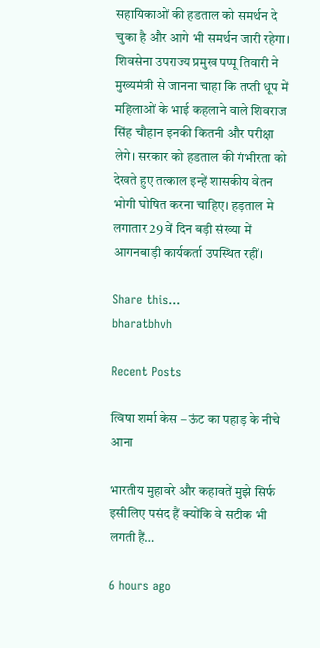सहायिकाओं की हडताल को समर्थन दे चुका है और आगे भी समर्थन जारी रहेगा। शिवसेना उपराज्य प्रमुख पप्पू तिवारी ने मुख्यमंत्री से जानना चाहा कि तप्ती धूप में महिलाओं के भाई कहलाने वाले शिवराज सिंह चौहान इनकी कितनी और परीक्षा लेगे। सरकार को हडताल की गंभीरता को देखते हुए तत्काल इन्हें शासकीय वेतन भोगी घोषित करना चाहिए। हड़ताल मे लगातार 29 वें दिन बड़ी संख्या में आगनबाड़ी कार्यकर्ता उपस्थित रहीं।

Share this...
bharatbhvh

Recent Posts

त्विषा शर्मा केस – ऊंट का पहाड़ के नीचे आना

भारतीय मुहावरे और कहावतें मुझे सिर्फ इसीलिए पसंद हैं क्योंकि वे सटीक भी लगती हैं…

6 hours ago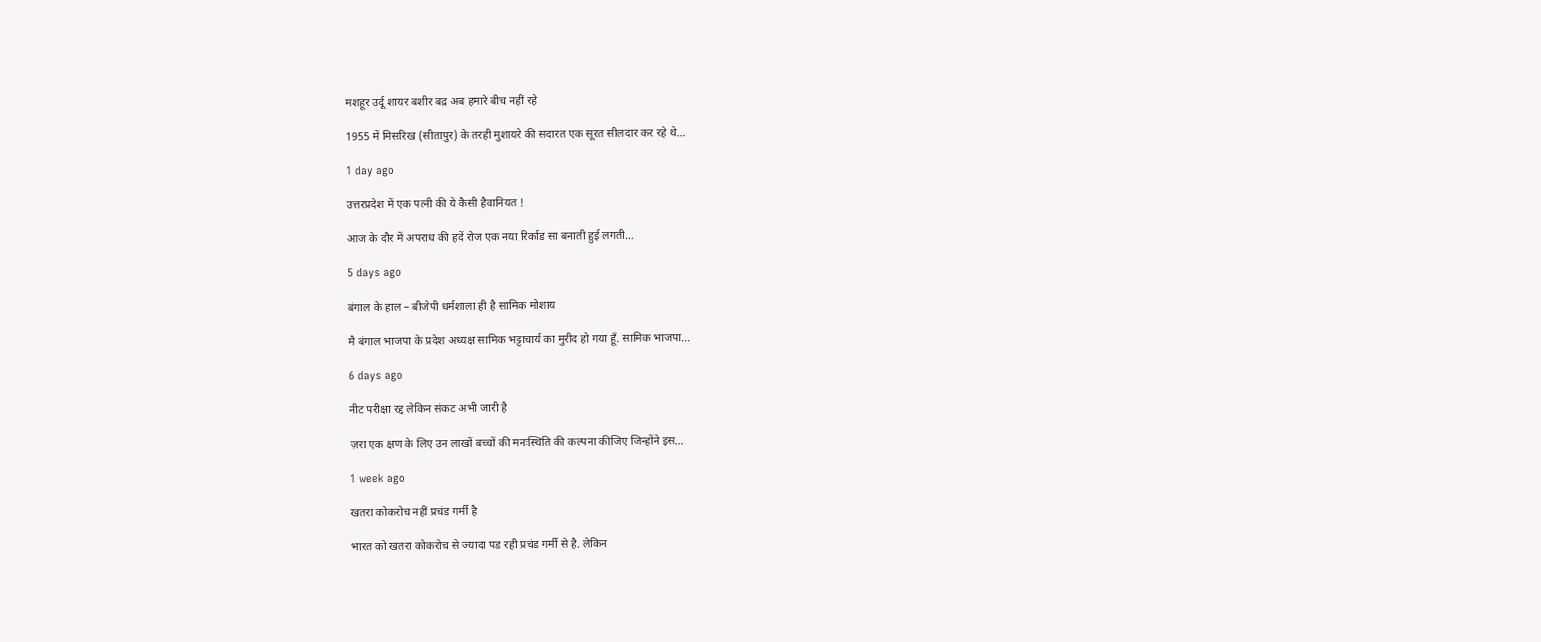मशहूर उर्दू शायर बशीर बद्र अब हमारे बीच नहीं रहे

1955 में मिसरिख (सीतापुर) के तरही मुशायरे की सदारत एक सूरत सीलदार कर रहे थे…

1 day ago

उत्तरप्रदेश में एक पत्नी की ये कैसी हैवानियत !

आज के दौर में अपराध की हदें रोज एक नया रिर्काड सा बनाती हुई लगती…

5 days ago

बंगाल के हाल – बीजेपी धर्मशाला ही है सामिक मोशाय

मै बंगाल भाजपा के प्रदेश अध्यक्ष सामिक भट्टाचार्य का मुरीद हो गया हूँ. सामिक भाजपा…

6 days ago

नीट परीक्षा रद्द लेकिन संकट अभी जारी है

ज़रा एक क्षण के लिए उन लाखों बच्चों की मनःस्थिति की कल्पना कीजिए जिन्होंने इस…

1 week ago

खतरा कोकरोच नहीं प्रचंड गर्मी है

भारत को खतरा कोकरोच से ज्यादा पड रही प्रचंड गर्मी से है. लेकिन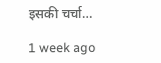इसकी चर्चा…

1 week ago